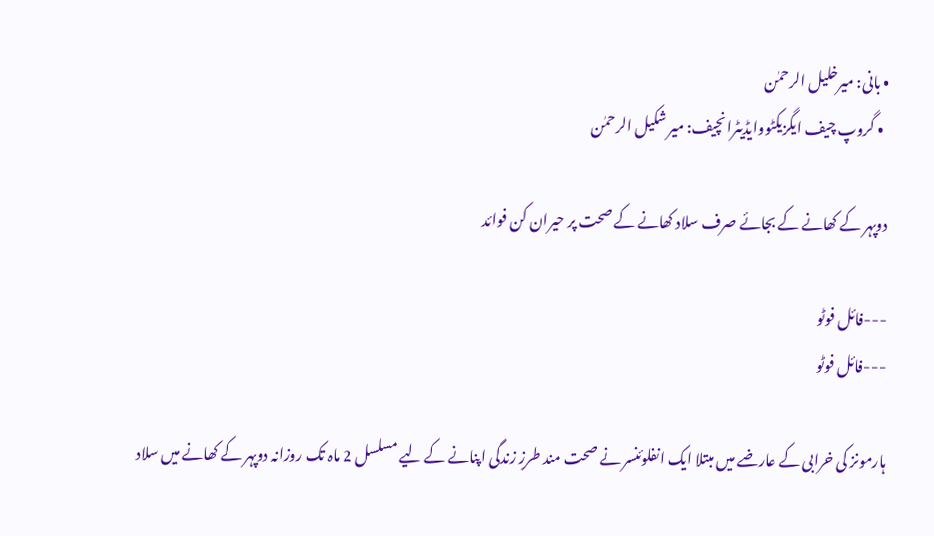• بانی: میرخلیل الرحمٰن
  • گروپ چیف ایگزیکٹووایڈیٹرانچیف: میر شکیل الرحمٰن

دوپہر کے کھانے کے بجائے صرف سلاد کھانے کے صحت پر حیران کن فوائد

---فائل فوٹو
---فائل فوٹو

ہارمونز کی خرابی کے عارضے میں مبتلا ایک انفلوئنسر نے صحت مند طرزِ زندگی اپنانے کے لیے مسلسل 2 ماہ تک روزانہ دوپہر کے کھانے میں سلاد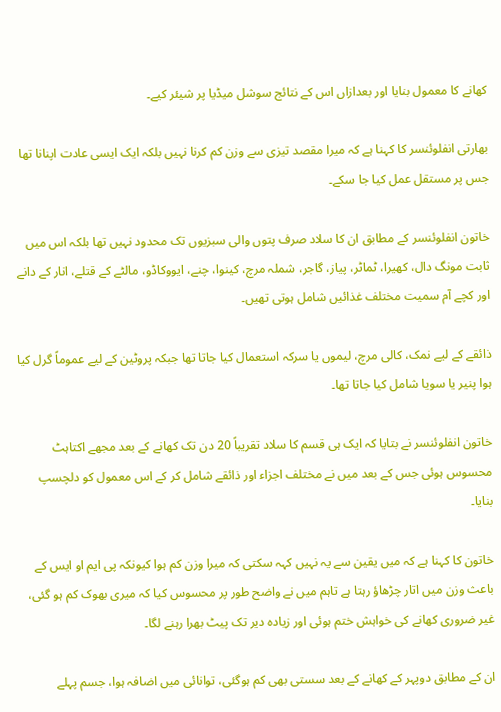کھانے کا معمول بنایا اور بعدازاں اس کے نتائج سوشل میڈیا پر شیئر کیے۔

بھارتی انفلوئنسر کا کہنا ہے کہ میرا مقصد تیزی سے وزن کم کرنا نہیں بلکہ ایک ایسی عادت اپنانا تھا جس پر مستقل عمل کیا جا سکے۔

خاتون انفلوئنسر کے مطابق ان کا سلاد صرف پتوں والی سبزیوں تک محدود نہیں تھا بلکہ اس میں ثابت مونگ دال، کھیرا، ٹماٹر، پیاز، گاجر، شملہ مرچ، کینوا، چنے، ایووکاڈو، مالٹے کے قتلے، انار کے دانے اور کچے آم سمیت مختلف غذائیں شامل ہوتی تھیں۔

ذائقے کے لیے نمک، کالی مرچ، لیموں یا سرکہ استعمال کیا جاتا تھا جبکہ پروٹین کے لیے عموماً گرل کیا ہوا پنیر یا سویا شامل کیا جاتا تھا۔

خاتون انفلوئنسر نے بتایا کہ ایک ہی قسم کا سلاد تقریباً 20 دن تک کھانے کے بعد مجھے اکتاہٹ محسوس ہوئی جس کے بعد میں نے مختلف اجزاء اور ذائقے شامل کر کے اس معمول کو دلچسپ بنایا۔

خاتون کا کہنا ہے کہ میں یقین سے یہ نہیں کہہ سکتی کہ میرا وزن کم ہوا کیونکہ پی ایم او ایس کے باعث وزن میں اتار چڑھاؤ رہتا ہے تاہم میں نے واضح طور پر محسوس کیا کہ میری بھوک کم ہو گئی، غیر ضروری کھانے کی خواہش ختم ہوئی اور زیادہ دیر تک پیٹ بھرا رہنے لگا۔

ان کے مطابق دوپہر کے کھانے کے بعد سستی بھی کم ہوگئی، توانائی میں اضافہ ہوا، جسم پہلے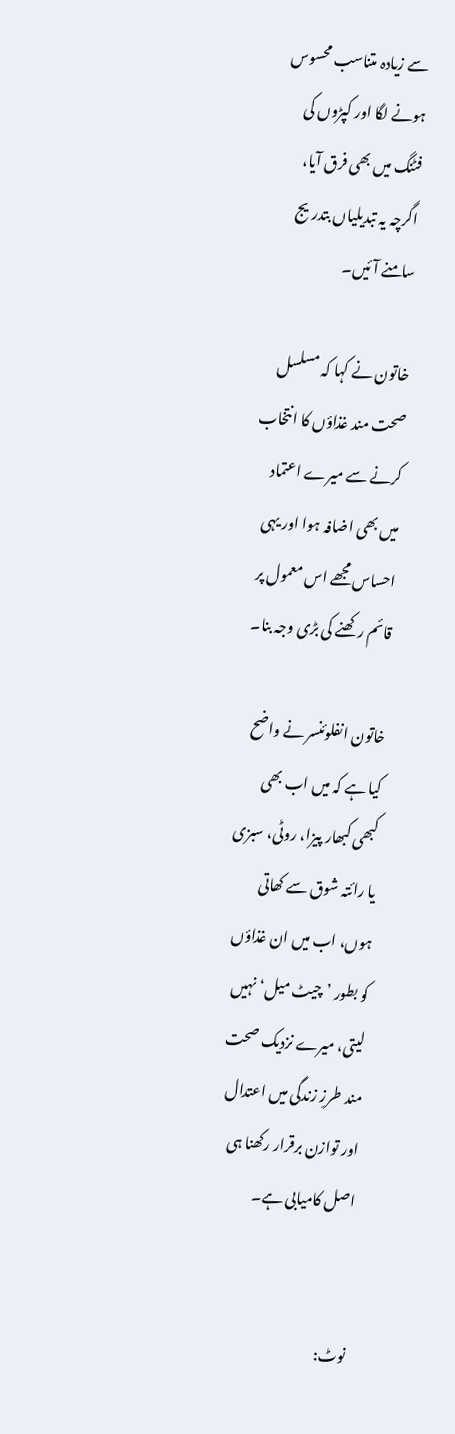سے زیادہ متناسب محسوس ہونے لگا اور کپڑوں کی فٹنگ میں بھی فرق آیا، اگرچہ یہ تبدیلیاں بتدریج سامنے آئیں۔

خاتون نے کہا کہ مسلسل صحت مند غذاؤں کا انتخاب کرنے سے میرے اعتماد میں بھی اضافہ ہوا اور یہی احساس مجھے اس معمول پر قائم رکھنے کی بڑی وجہ بنا۔

خاتون انفلوئنسر نے واضح کیا ہے کہ میں اب بھی کبھی کبھار پیزا، روٹی، سبزی یا رائتہ شوق سے کھاتی ہوں، اب میں ان غذاؤں کو بطور ’چیٹ میل‘ نہیں لیتی، میرے نزدیک صحت مند طرزِ زندگی میں اعتدال اور توازن برقرار رکھنا ہی اصل کامیابی ہے۔


نوٹ: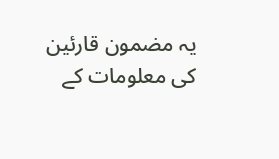یہ مضمون قارئین کی معلومات کے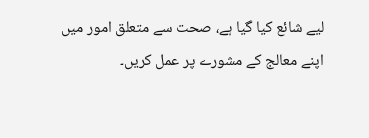لیے شائع کیا گیا ہے، صحت سے متعلق امور میں اپنے معالج کے مشورے پر عمل کریں۔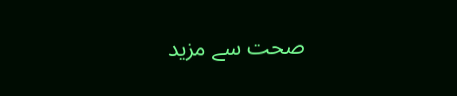صحت سے مزید